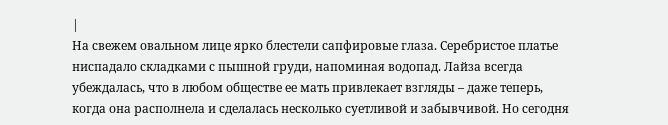|
На свежем овальном лице ярко блестели сапфировые глаза. Серебристое платье ниспадало складками с пышной груди, напоминая водопад. Лайза всегда убеждалась, что в любом обществе ее мать привлекает взгляды – даже теперь, когда она располнела и сделалась несколько суетливой и забывчивой. Но сегодня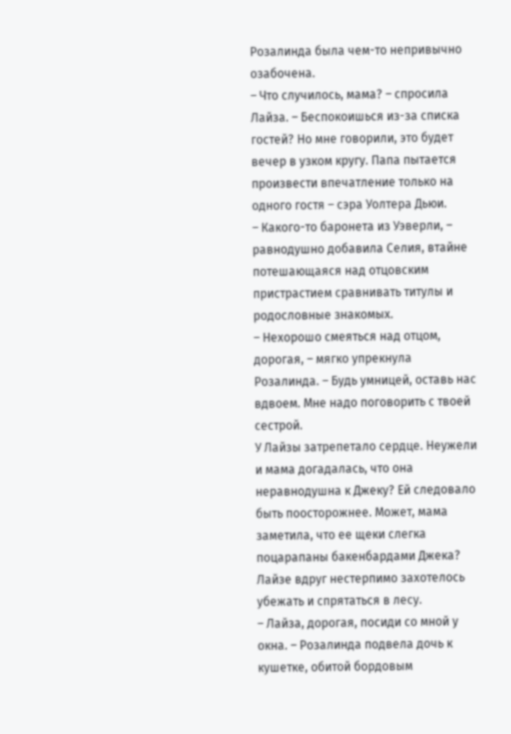Розалинда была чем-то непривычно озабочена.
– Что случилось, мама? – спросила Лайза. – Беспокоишься из-за списка гостей? Но мне говорили, это будет вечер в узком кругу. Папа пытается произвести впечатление только на одного гостя – сэра Уолтера Дьюи.
– Какого-то баронета из Уэверли, – равнодушно добавила Селия, втайне потешающаяся над отцовским пристрастием сравнивать титулы и родословные знакомых.
– Нехорошо смеяться над отцом, дорогая, – мягко упрекнула Розалинда. – Будь умницей, оставь нас вдвоем. Мне надо поговорить с твоей сестрой.
У Лайзы затрепетало сердце. Неужели и мама догадалась, что она неравнодушна к Джеку? Ей следовало быть поосторожнее. Может, мама заметила, что ее щеки слегка поцарапаны бакенбардами Джека? Лайзе вдруг нестерпимо захотелось убежать и спрятаться в лесу.
– Лайза, дорогая, посиди со мной у окна. – Розалинда подвела дочь к кушетке, обитой бордовым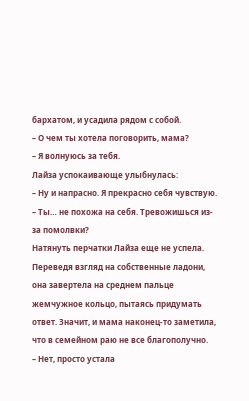бархатом, и усадила рядом с собой.
– О чем ты хотела поговорить, мама?
– Я волнуюсь за тебя.
Лайза успокаивающе улыбнулась:
– Ну и напрасно. Я прекрасно себя чувствую.
– Ты… не похожа на себя. Тревожишься из-за помолвки?
Натянуть перчатки Лайза еще не успела. Переведя взгляд на собственные ладони, она завертела на среднем пальце жемчужное кольцо, пытаясь придумать ответ. Значит, и мама наконец-то заметила, что в семейном раю не все благополучно.
– Нет, просто устала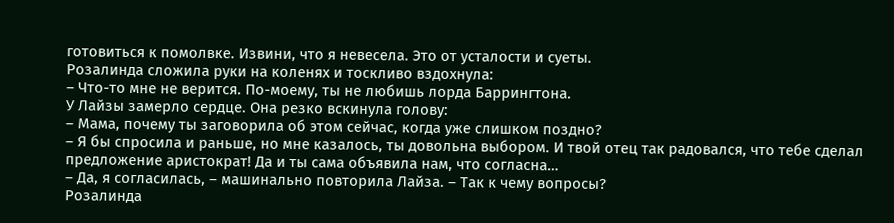готовиться к помолвке. Извини, что я невесела. Это от усталости и суеты.
Розалинда сложила руки на коленях и тоскливо вздохнула:
– Что-то мне не верится. По-моему, ты не любишь лорда Баррингтона.
У Лайзы замерло сердце. Она резко вскинула голову:
– Мама, почему ты заговорила об этом сейчас, когда уже слишком поздно?
– Я бы спросила и раньше, но мне казалось, ты довольна выбором. И твой отец так радовался, что тебе сделал предложение аристократ! Да и ты сама объявила нам, что согласна…
– Да, я согласилась, – машинально повторила Лайза. – Так к чему вопросы?
Розалинда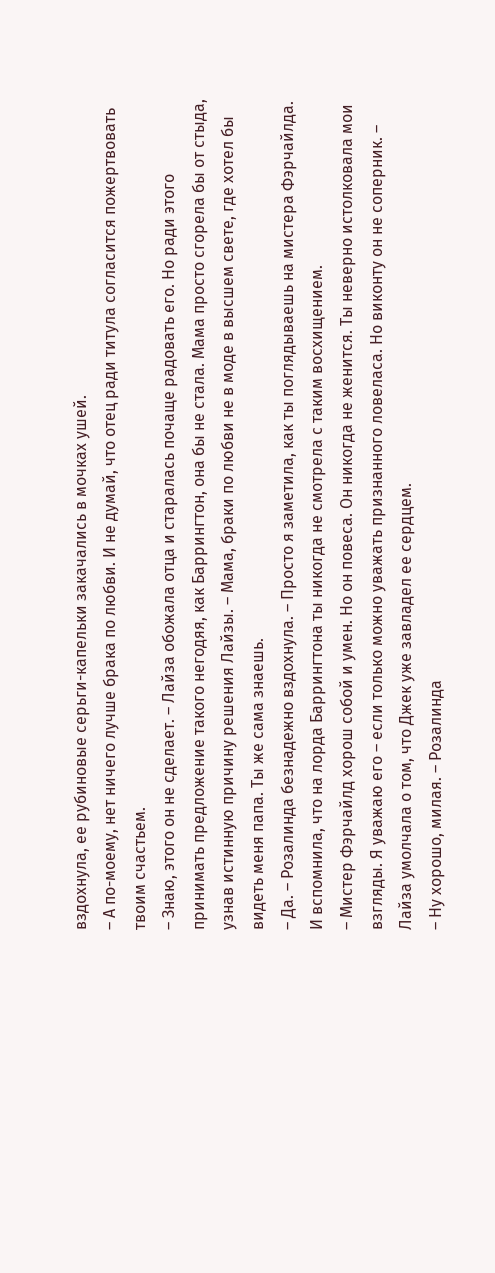вздохнула, ее рубиновые серьги-капельки закачались в мочках ушей.
– А по-моему, нет ничего лучше брака по любви. И не думай, что отец ради титула согласится пожертвовать твоим счастьем.
– Знаю, этого он не сделает. – Лайза обожала отца и старалась почаще радовать его. Но ради этого принимать предложение такого негодяя, как Баррингтон, она бы не стала. Мама просто сгорела бы от стыда, узнав истинную причину решения Лайзы. – Мама, браки по любви не в моде в высшем свете, где хотел бы видеть меня папа. Ты же сама знаешь.
– Да. – Розалинда безнадежно вздохнула. – Просто я заметила, как ты поглядываешь на мистера Фэрчайлда. И вспомнила, что на лорда Баррингтона ты никогда не смотрела с таким восхищением.
– Мистер Фэрчайлд хорош собой и умен. Но он повеса. Он никогда не женится. Ты неверно истолковала мои взгляды. Я уважаю его – если только можно уважать признанного ловеласа. Но виконту он не соперник. – Лайза умолчала о том, что Джек уже завладел ее сердцем.
– Ну хорошо, милая. – Розалинда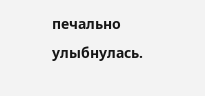печально улыбнулась.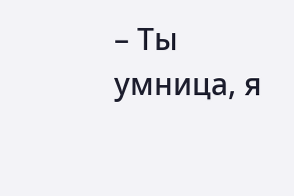– Ты умница, я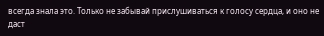всегда знала это. Только не забывай прислушиваться к голосу сердца, и оно не даст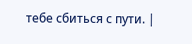тебе сбиться с пути. |